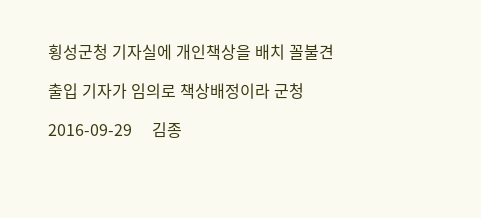횡성군청 기자실에 개인책상을 배치 꼴불견

출입 기자가 임의로 책상배정이라 군청

2016-09-29     김종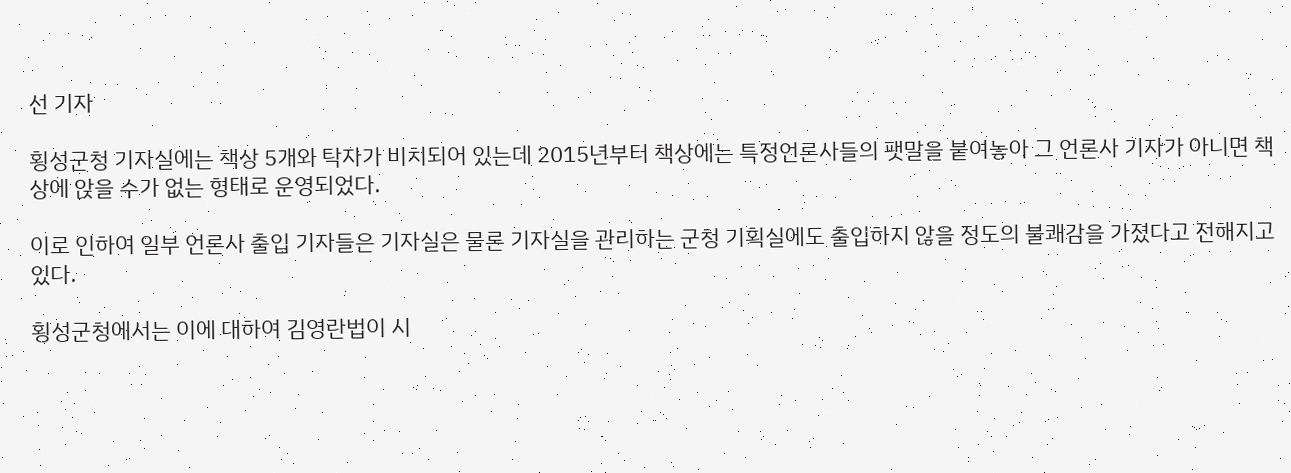선 기자

횡성군청 기자실에는 책상 5개와 탁자가 비치되어 있는데 2015년부터 책상에는 특정언론사들의 팻말을 붙여놓아 그 언론사 기자가 아니면 책상에 앉을 수가 없는 형태로 운영되었다.

이로 인하여 일부 언론사 출입 기자들은 기자실은 물론 기자실을 관리하는 군청 기획실에도 출입하지 않을 정도의 불쾌감을 가졌다고 전해지고 있다.

횡성군청에서는 이에 대하여 김영란법이 시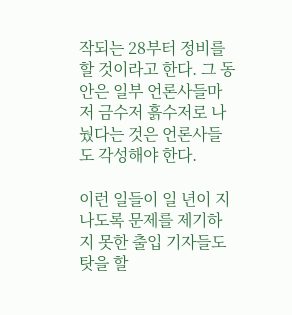작되는 28부터 정비를 할 것이라고 한다. 그 동안은 일부 언론사들마저 금수저 흙수저로 나눴다는 것은 언론사들도 각성해야 한다.

이런 일들이 일 년이 지나도록 문제를 제기하지 못한 출입 기자들도 탓을 할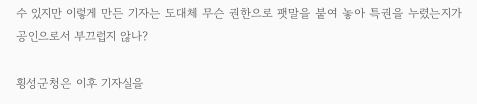수 있지만 이렇게 만든 기자는 도대체 무슨 권한으로 팻말을 붙여 놓아 특권을 누렸는지가 공인으로서 부끄럽지 않나?

횡성군청은 이후 기자실을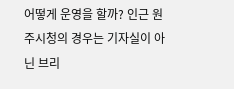어떻게 운영을 할까? 인근 원주시청의 경우는 기자실이 아닌 브리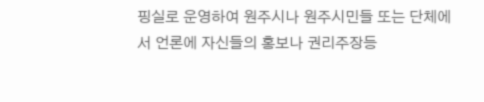핑실로 운영하여 원주시나 원주시민들 또는 단체에서 언론에 자신들의 홍보나 권리주장등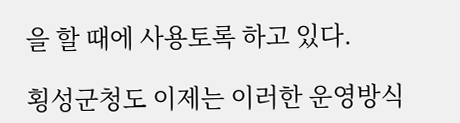을 할 때에 사용토록 하고 있다.

횡성군청도 이제는 이러한 운영방식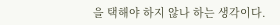을 택해야 하지 않나 하는 생각이다.